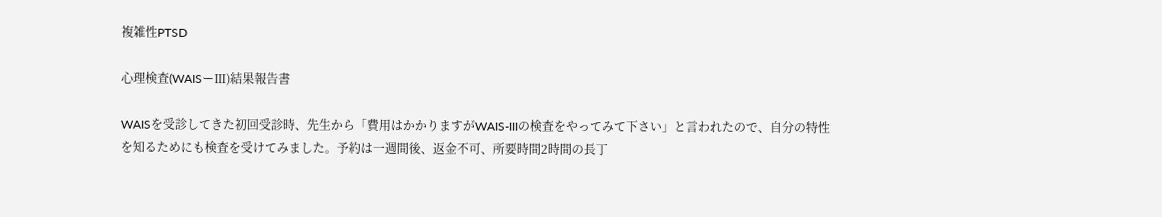複雑性PTSD

心理検査(WAISーⅢ)結果報告書

WAISを受診してきた初回受診時、先生から「費用はかかりますがWAIS-IIIの検査をやってみて下さい」と言われたので、自分の特性を知るためにも検査を受けてみました。予約は一週間後、返金不可、所要時間2時間の長丁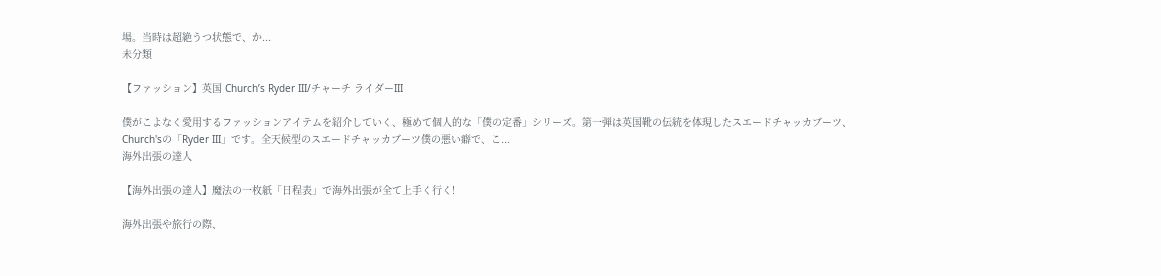場。当時は超絶うつ状態で、か...
未分類

【ファッション】英国 Church’s Ryder III/チャーチ ライダーIII

僕がこよなく愛用するファッションアイテムを紹介していく、極めて個人的な「僕の定番」シリーズ。第一弾は英国靴の伝統を体現したスエードチャッカブーツ、Church'sの「Ryder III」です。全天候型のスエードチャッカブーツ僕の悪い癖で、こ...
海外出張の達人

【海外出張の達人】魔法の一枚紙「日程表」で海外出張が全て上手く行く!

海外出張や旅行の際、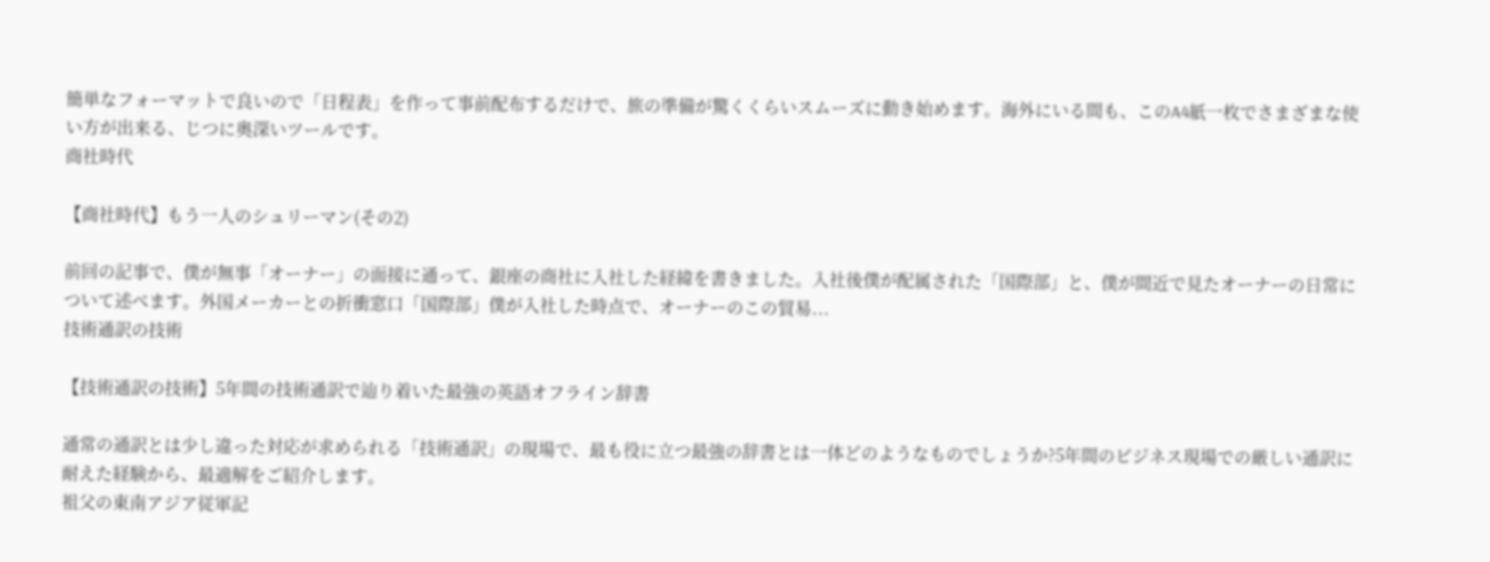簡単なフォーマットで良いので「日程表」を作って事前配布するだけで、旅の準備が驚くくらいスムーズに動き始めます。海外にいる間も、このA4紙一枚でさまざまな使い方が出来る、じつに奥深いツールです。
商社時代

【商社時代】もう一人のシュリーマン(その2)

前回の記事で、僕が無事「オーナー」の面接に通って、銀座の商社に入社した経緯を書きました。入社後僕が配属された「国際部」と、僕が間近で見たオーナーの日常について述べます。外国メーカーとの折衝窓口「国際部」僕が入社した時点で、オーナーのこの貿易...
技術通訳の技術

【技術通訳の技術】5年間の技術通訳で辿り着いた最強の英語オフライン辞書

通常の通訳とは少し違った対応が求められる「技術通訳」の現場で、最も役に立つ最強の辞書とは一体どのようなものでしょうか?5年間のビジネス現場での厳しい通訳に耐えた経験から、最適解をご紹介します。
祖父の東南アジア従軍記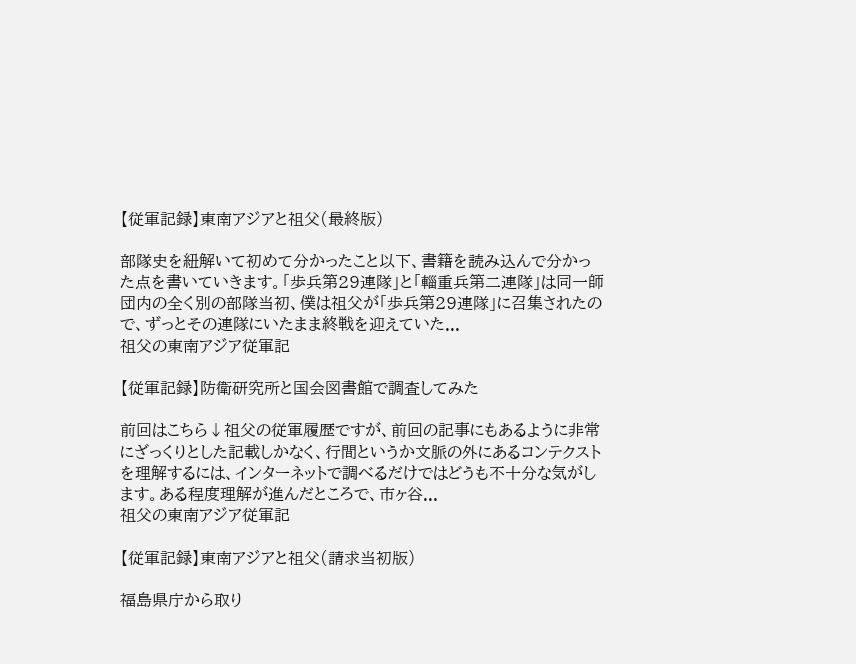【従軍記録】東南アジアと祖父(最終版)

部隊史を紐解いて初めて分かったこと以下、書籍を読み込んで分かった点を書いていきます。「歩兵第29連隊」と「輜重兵第二連隊」は同一師団内の全く別の部隊当初、僕は祖父が「歩兵第29連隊」に召集されたので、ずっとその連隊にいたまま終戦を迎えていた...
祖父の東南アジア従軍記

【従軍記録】防衛研究所と国会図書館で調査してみた

前回はこちら↓祖父の従軍履歴ですが、前回の記事にもあるように非常にざっくりとした記載しかなく、行間というか文脈の外にあるコンテクストを理解するには、インターネットで調べるだけではどうも不十分な気がします。ある程度理解が進んだところで、市ヶ谷...
祖父の東南アジア従軍記

【従軍記録】東南アジアと祖父(請求当初版)

福島県庁から取り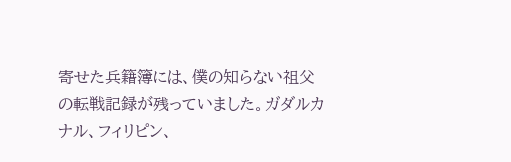寄せた兵籍簿には、僕の知らない祖父の転戦記録が残っていました。ガダルカナル、フィリピン、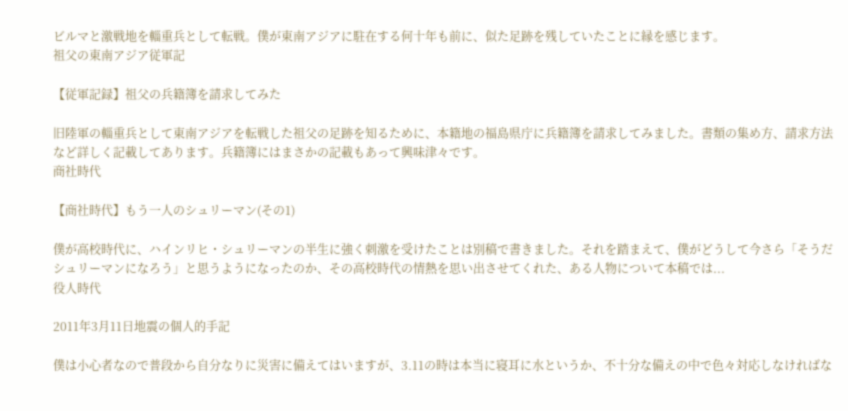ビルマと激戦地を輜重兵として転戦。僕が東南アジアに駐在する何十年も前に、似た足跡を残していたことに縁を感じます。
祖父の東南アジア従軍記

【従軍記録】祖父の兵籍簿を請求してみた

旧陸軍の輜重兵として東南アジアを転戦した祖父の足跡を知るために、本籍地の福島県庁に兵籍簿を請求してみました。書類の集め方、請求方法など詳しく記載してあります。兵籍簿にはまさかの記載もあって興味津々です。
商社時代

【商社時代】もう一人のシュリーマン(その1)

僕が高校時代に、ハインリヒ・シュリーマンの半生に強く刺激を受けたことは別稿で書きました。それを踏まえて、僕がどうして今さら「そうだシュリーマンになろう」と思うようになったのか、その高校時代の情熱を思い出させてくれた、ある人物について本稿では...
役人時代

2011年3月11日地震の個人的手記

僕は小心者なので普段から自分なりに災害に備えてはいますが、3.11の時は本当に寝耳に水というか、不十分な備えの中で色々対応しなければな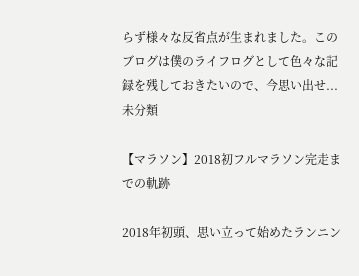らず様々な反省点が生まれました。このブログは僕のライフログとして色々な記録を残しておきたいので、今思い出せ...
未分類

【マラソン】2018初フルマラソン完走までの軌跡

2018年初頭、思い立って始めたランニン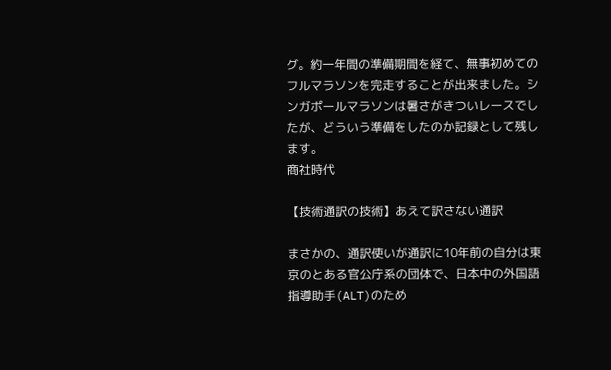グ。約一年間の準備期間を経て、無事初めてのフルマラソンを完走することが出来ました。シンガポールマラソンは暑さがきついレースでしたが、どういう準備をしたのか記録として残します。
商社時代

【技術通訳の技術】あえて訳さない通訳

まさかの、通訳使いが通訳に10年前の自分は東京のとある官公庁系の団体で、日本中の外国語指導助手(ALT)のため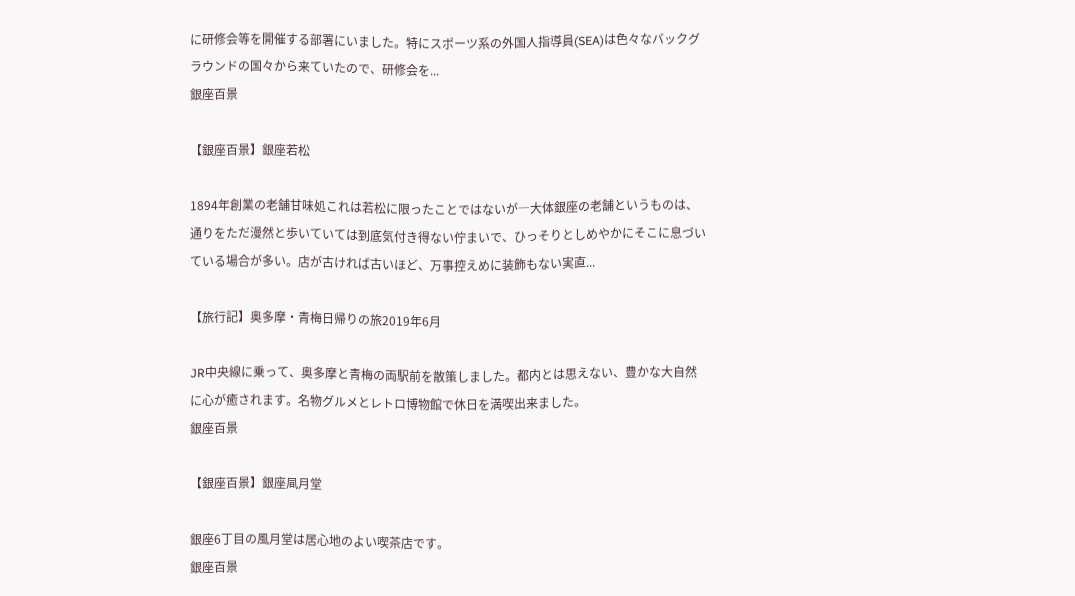に研修会等を開催する部署にいました。特にスポーツ系の外国人指導員(SEA)は色々なバックグラウンドの国々から来ていたので、研修会を...
銀座百景

【銀座百景】銀座若松

1894年創業の老舗甘味処これは若松に限ったことではないが―大体銀座の老舗というものは、通りをただ漫然と歩いていては到底気付き得ない佇まいで、ひっそりとしめやかにそこに息づいている場合が多い。店が古ければ古いほど、万事控えめに装飾もない実直...

【旅行記】奥多摩・青梅日帰りの旅2019年6月

JR中央線に乗って、奥多摩と青梅の両駅前を散策しました。都内とは思えない、豊かな大自然に心が癒されます。名物グルメとレトロ博物館で休日を満喫出来ました。
銀座百景

【銀座百景】銀座凬月堂

銀座6丁目の風月堂は居心地のよい喫茶店です。
銀座百景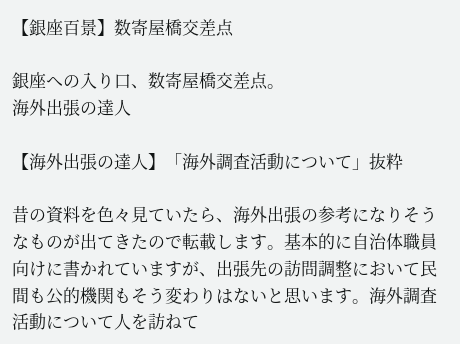【銀座百景】数寄屋橋交差点

銀座への入り口、数寄屋橋交差点。
海外出張の達人

【海外出張の達人】「海外調査活動について」抜粋

昔の資料を色々見ていたら、海外出張の参考になりそうなものが出てきたので転載します。基本的に自治体職員向けに書かれていますが、出張先の訪問調整において民間も公的機関もそう変わりはないと思います。海外調査活動について人を訪ねて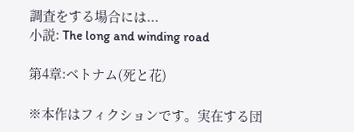調査をする場合には...
小説: The long and winding road

第4章:ベトナム(死と花)

※本作はフィクションです。実在する団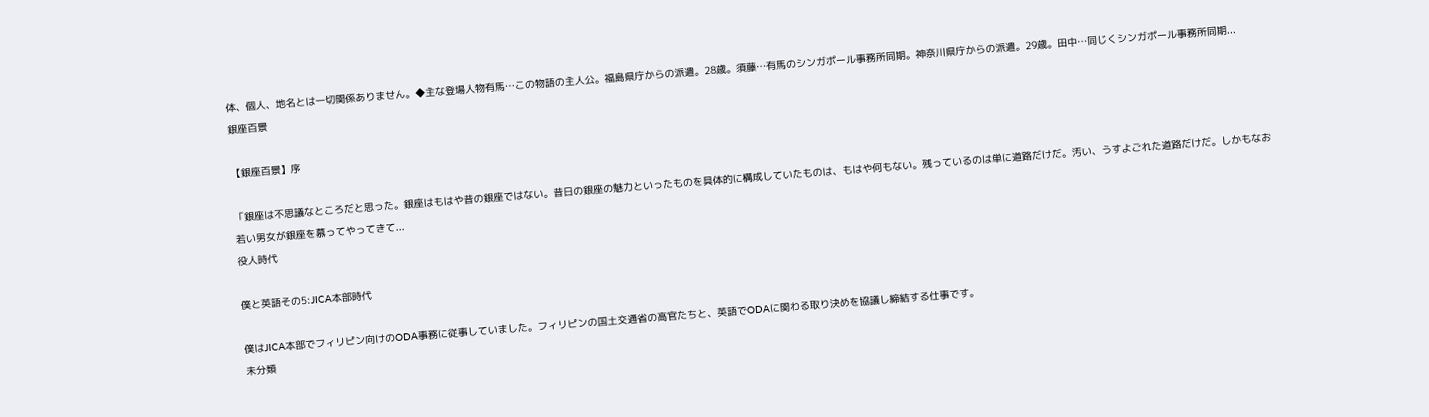体、個人、地名とは一切関係ありません。◆主な登場人物有馬…この物語の主人公。福島県庁からの派遣。28歳。須藤…有馬のシンガポール事務所同期。神奈川県庁からの派遣。29歳。田中…同じくシンガポール事務所同期...
銀座百景

【銀座百景】序

「銀座は不思議なところだと思った。銀座はもはや昔の銀座ではない。昔日の銀座の魅力といったものを具体的に構成していたものは、もはや何もない。残っているのは単に道路だけだ。汚い、うすよごれた道路だけだ。しかもなお若い男女が銀座を慕ってやってきて...
役人時代

僕と英語その5:JICA本部時代

僕はJICA本部でフィリピン向けのODA事務に従事していました。フィリピンの国土交通省の高官たちと、英語でODAに関わる取り決めを協議し締結する仕事です。
未分類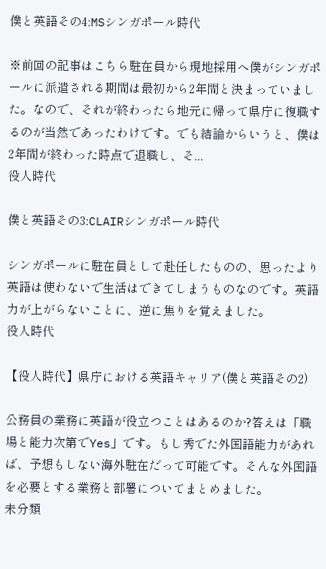僕と英語その4:MSシンガポール時代

※前回の記事はこちら駐在員から現地採用へ僕がシンガポールに派遣される期間は最初から2年間と決まっていました。なので、それが終わったら地元に帰って県庁に復職するのが当然であったわけです。でも結論からいうと、僕は2年間が終わった時点で退職し、そ...
役人時代

僕と英語その3:CLAIRシンガポール時代

シンガポールに駐在員として赴任したものの、思ったより英語は使わないで生活はできてしまうものなのです。英語力が上がらないことに、逆に焦りを覚えました。
役人時代

【役人時代】県庁における英語キャリア(僕と英語その2)

公務員の業務に英語が役立つことはあるのか?答えは「職場と能力次第でYes」です。もし秀でた外国語能力があれば、予想もしない海外駐在だって可能です。そんな外国語を必要とする業務と部署についてまとめました。
未分類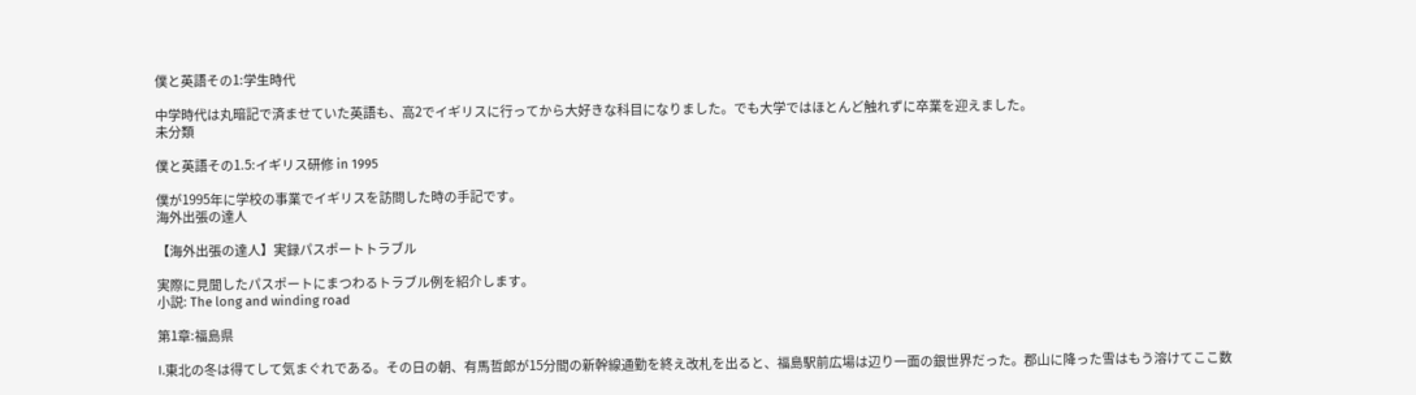僕と英語その1:学生時代

中学時代は丸暗記で済ませていた英語も、高2でイギリスに行ってから大好きな科目になりました。でも大学ではほとんど触れずに卒業を迎えました。
未分類

僕と英語その1.5:イギリス研修 in 1995

僕が1995年に学校の事業でイギリスを訪問した時の手記です。
海外出張の達人

【海外出張の達人】実録パスポートトラブル

実際に見聞したパスポートにまつわるトラブル例を紹介します。
小説: The long and winding road

第1章:福島県

I.東北の冬は得てして気まぐれである。その日の朝、有馬哲郎が15分間の新幹線通勤を終え改札を出ると、福島駅前広場は辺り一面の銀世界だった。郡山に降った雪はもう溶けてここ数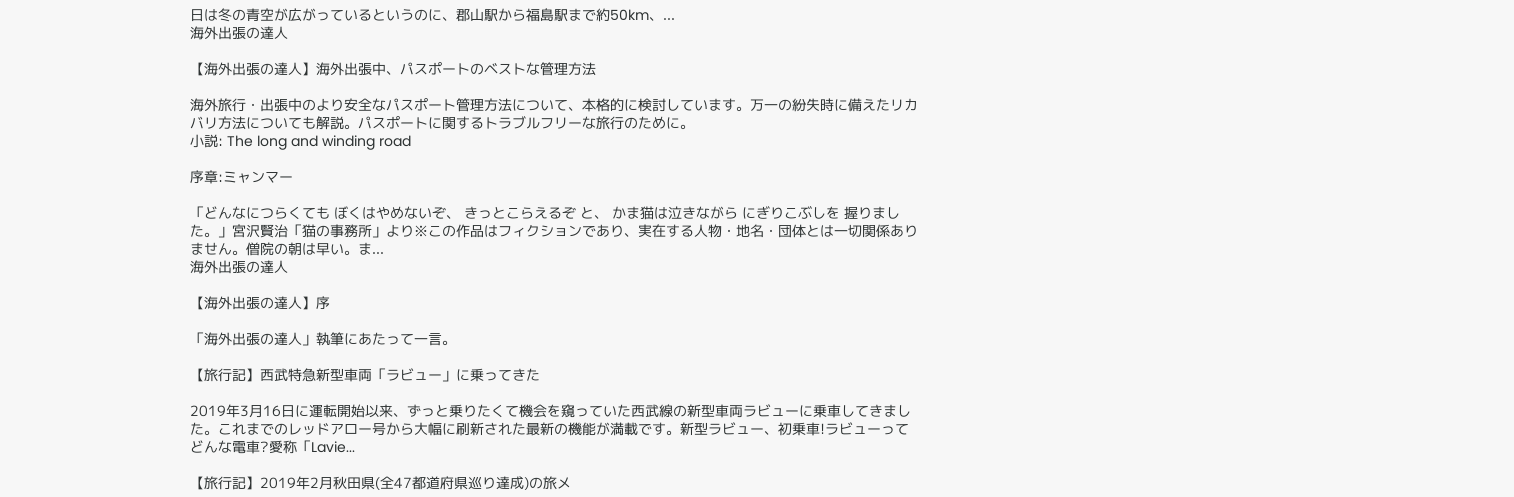日は冬の青空が広がっているというのに、郡山駅から福島駅まで約50km、...
海外出張の達人

【海外出張の達人】海外出張中、パスポートのベストな管理方法

海外旅行・出張中のより安全なパスポート管理方法について、本格的に検討しています。万一の紛失時に備えたリカバリ方法についても解説。パスポートに関するトラブルフリーな旅行のために。
小説: The long and winding road

序章:ミャンマー

「どんなにつらくても ぼくはやめないぞ、 きっとこらえるぞ と、 かま猫は泣きながら にぎりこぶしを 握りました。」宮沢賢治「猫の事務所」より※この作品はフィクションであり、実在する人物・地名・団体とは一切関係ありません。僧院の朝は早い。ま...
海外出張の達人

【海外出張の達人】序

「海外出張の達人」執筆にあたって一言。

【旅行記】西武特急新型車両「ラビュー」に乗ってきた

2019年3月16日に運転開始以来、ずっと乗りたくて機会を窺っていた西武線の新型車両ラビューに乗車してきました。これまでのレッドアロー号から大幅に刷新された最新の機能が満載です。新型ラビュー、初乗車!ラビューってどんな電車?愛称「Lavie...

【旅行記】2019年2月秋田県(全47都道府県巡り達成)の旅メ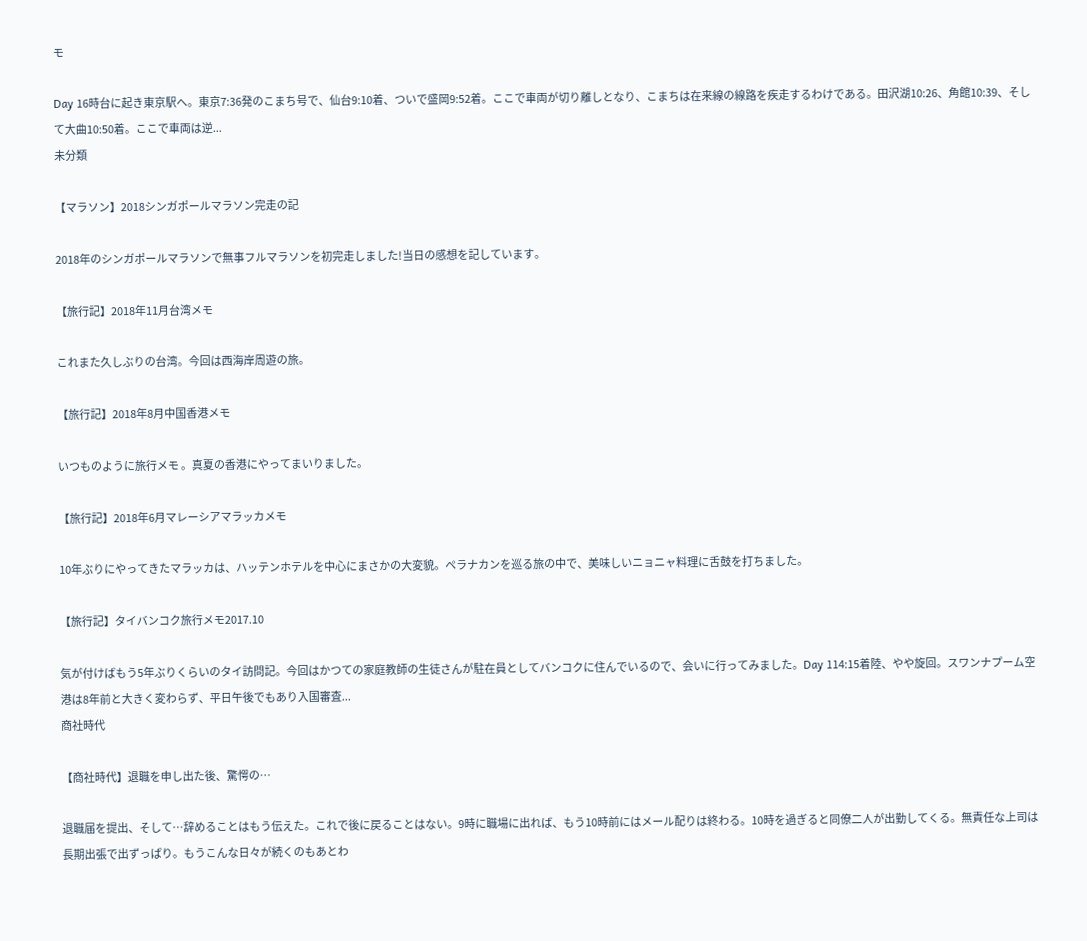モ

Day 16時台に起き東京駅へ。東京7:36発のこまち号で、仙台9:10着、ついで盛岡9:52着。ここで車両が切り離しとなり、こまちは在来線の線路を疾走するわけである。田沢湖10:26、角館10:39、そして大曲10:50着。ここで車両は逆...
未分類

【マラソン】2018シンガポールマラソン完走の記

2018年のシンガポールマラソンで無事フルマラソンを初完走しました!当日の感想を記しています。

【旅行記】2018年11月台湾メモ

これまた久しぶりの台湾。今回は西海岸周遊の旅。

【旅行記】2018年8月中国香港メモ

いつものように旅行メモ 。真夏の香港にやってまいりました。

【旅行記】2018年6月マレーシアマラッカメモ

10年ぶりにやってきたマラッカは、ハッテンホテルを中心にまさかの大変貌。ペラナカンを巡る旅の中で、美味しいニョニャ料理に舌鼓を打ちました。

【旅行記】タイバンコク旅行メモ2017.10

気が付けばもう5年ぶりくらいのタイ訪問記。今回はかつての家庭教師の生徒さんが駐在員としてバンコクに住んでいるので、会いに行ってみました。Day 114:15着陸、やや旋回。スワンナプーム空港は8年前と大きく変わらず、平日午後でもあり入国審査...
商社時代

【商社時代】退職を申し出た後、驚愕の…

退職届を提出、そして…辞めることはもう伝えた。これで後に戻ることはない。9時に職場に出れば、もう10時前にはメール配りは終わる。10時を過ぎると同僚二人が出勤してくる。無責任な上司は長期出張で出ずっぱり。もうこんな日々が続くのもあとわ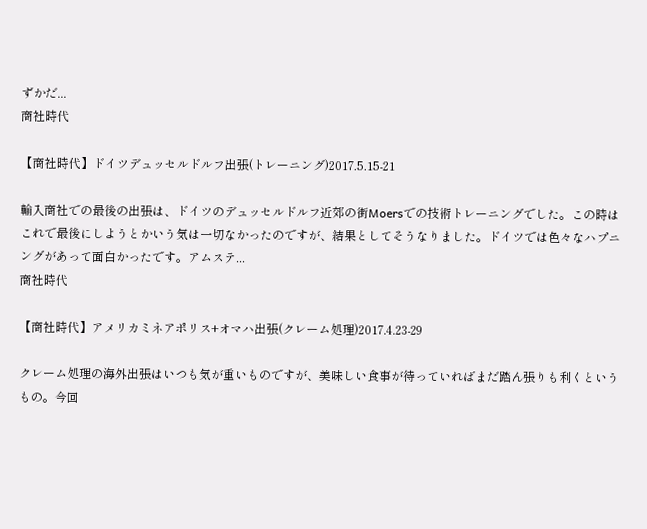ずかだ...
商社時代

【商社時代】ドイツデュッセルドルフ出張(トレーニング)2017.5.15-21

輸入商社での最後の出張は、ドイツのデュッセルドルフ近郊の街Moersでの技術トレーニングでした。この時はこれで最後にしようとかいう気は一切なかったのですが、結果としてそうなりました。ドイツでは色々なハプニングがあって面白かったです。アムステ...
商社時代

【商社時代】アメリカミネアポリス+オマハ出張(クレーム処理)2017.4.23-29

クレーム処理の海外出張はいつも気が重いものですが、美味しい食事が待っていればまだ踏ん張りも利くというもの。今回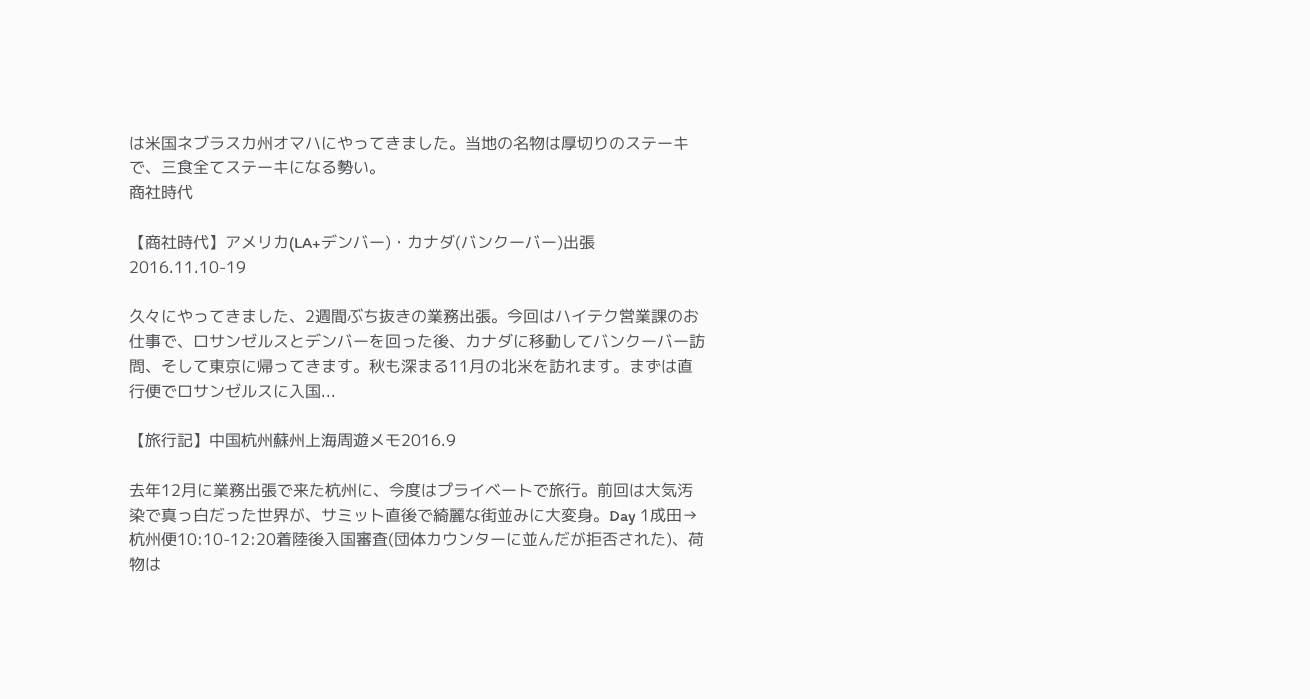は米国ネブラスカ州オマハにやってきました。当地の名物は厚切りのステーキで、三食全てステーキになる勢い。
商社時代

【商社時代】アメリカ(LA+デンバー)・カナダ(バンクーバー)出張 2016.11.10-19

久々にやってきました、2週間ぶち抜きの業務出張。今回はハイテク営業課のお仕事で、ロサンゼルスとデンバーを回った後、カナダに移動してバンクーバー訪問、そして東京に帰ってきます。秋も深まる11月の北米を訪れます。まずは直行便でロサンゼルスに入国...

【旅行記】中国杭州蘇州上海周遊メモ2016.9

去年12月に業務出張で来た杭州に、今度はプライベートで旅行。前回は大気汚染で真っ白だった世界が、サミット直後で綺麗な街並みに大変身。Day 1成田→杭州便10:10-12:20着陸後入国審査(団体カウンターに並んだが拒否された)、荷物は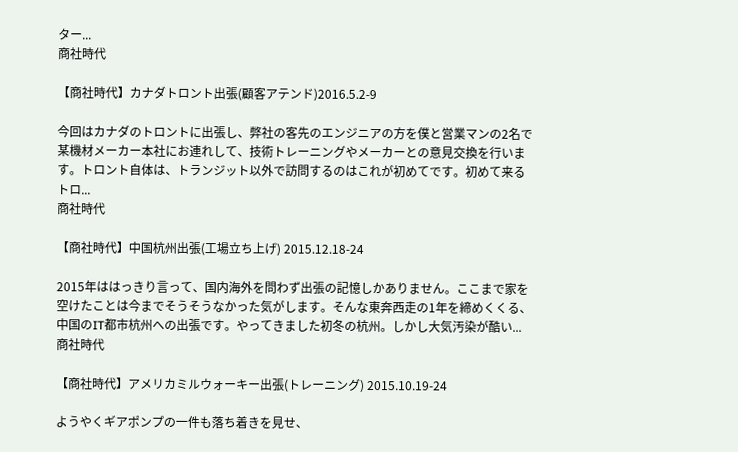ター...
商社時代

【商社時代】カナダトロント出張(顧客アテンド)2016.5.2-9

今回はカナダのトロントに出張し、弊社の客先のエンジニアの方を僕と営業マンの2名で某機材メーカー本社にお連れして、技術トレーニングやメーカーとの意見交換を行います。トロント自体は、トランジット以外で訪問するのはこれが初めてです。初めて来るトロ...
商社時代

【商社時代】中国杭州出張(工場立ち上げ) 2015.12.18-24

2015年ははっきり言って、国内海外を問わず出張の記憶しかありません。ここまで家を空けたことは今までそうそうなかった気がします。そんな東奔西走の1年を締めくくる、中国のIT都市杭州への出張です。やってきました初冬の杭州。しかし大気汚染が酷い...
商社時代

【商社時代】アメリカミルウォーキー出張(トレーニング) 2015.10.19-24

ようやくギアポンプの一件も落ち着きを見せ、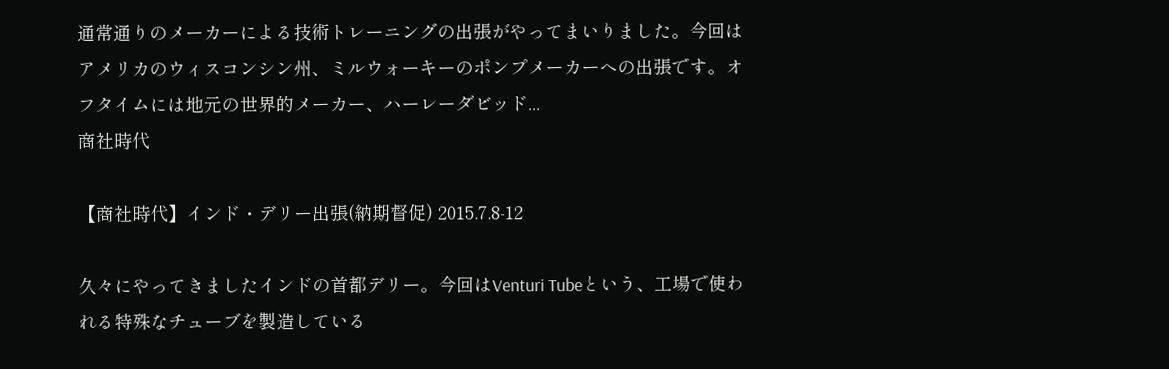通常通りのメーカーによる技術トレーニングの出張がやってまいりました。今回はアメリカのウィスコンシン州、ミルウォーキーのポンプメーカーへの出張です。オフタイムには地元の世界的メーカー、ハーレーダビッド...
商社時代

【商社時代】インド・デリー出張(納期督促) 2015.7.8-12

久々にやってきましたインドの首都デリー。今回はVenturi Tubeという、工場で使われる特殊なチューブを製造している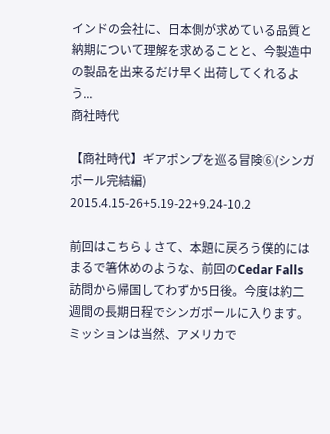インドの会社に、日本側が求めている品質と納期について理解を求めることと、今製造中の製品を出来るだけ早く出荷してくれるよう...
商社時代

【商社時代】ギアポンプを巡る冒険⑥(シンガポール完結編) 2015.4.15-26+5.19-22+9.24-10.2

前回はこちら↓さて、本題に戻ろう僕的にはまるで箸休めのような、前回のCedar Falls訪問から帰国してわずか5日後。今度は約二週間の長期日程でシンガポールに入ります。ミッションは当然、アメリカで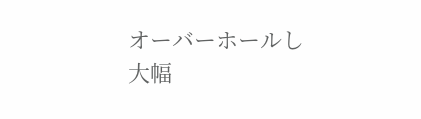オーバーホールし大幅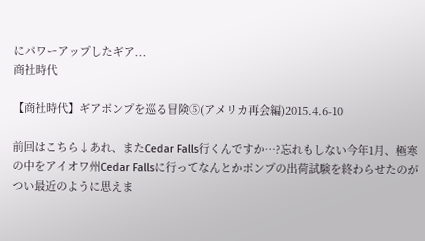にパワーアップしたギア...
商社時代

【商社時代】ギアポンプを巡る冒険⑤(アメリカ再会編)2015.4.6-10

前回はこちら↓あれ、またCedar Falls行くんですか…?忘れもしない今年1月、極寒の中をアイオワ州Cedar Fallsに行ってなんとかポンプの出荷試験を終わらせたのがつい最近のように思えま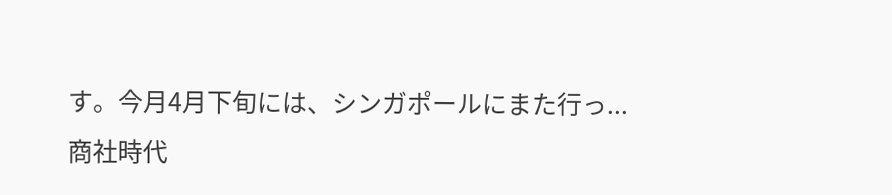す。今月4月下旬には、シンガポールにまた行っ...
商社時代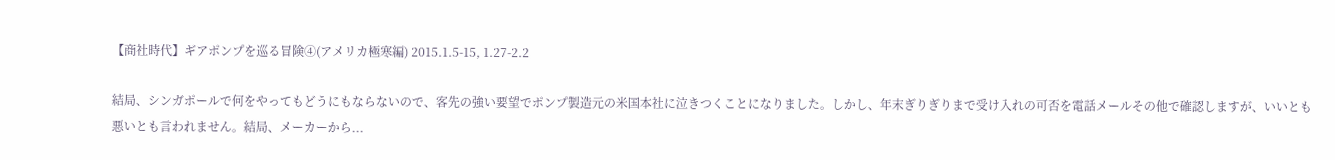【商社時代】ギアポンプを巡る冒険④(アメリカ極寒編) 2015.1.5-15, 1.27-2.2

結局、シンガポールで何をやってもどうにもならないので、客先の強い要望でポンプ製造元の米国本社に泣きつくことになりました。しかし、年末ぎりぎりまで受け入れの可否を電話メールその他で確認しますが、いいとも悪いとも言われません。結局、メーカーから...